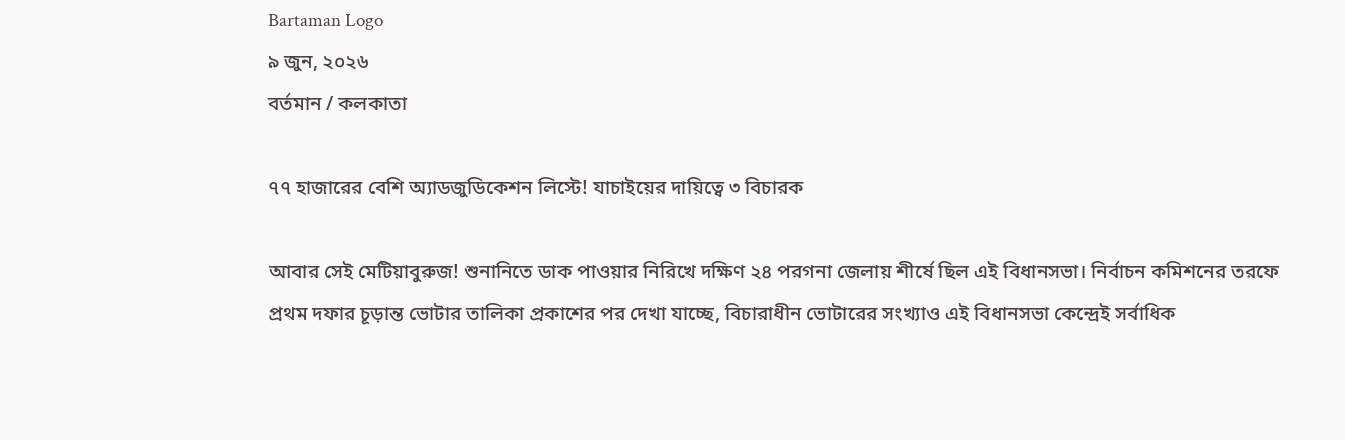Bartaman Logo
৯ জুন, ২০২৬
বর্তমান / কলকাতা

৭৭ হাজারের বেশি অ্যাডজুডিকেশন লিস্টে! যাচাইয়ের দায়িত্বে ৩ বিচারক

আবার সেই মেটিয়াবুরুজ! শুনানিতে ডাক পাওয়ার নিরিখে দক্ষিণ ২৪ পরগনা জেলায় শীর্ষে ছিল এই বিধানসভা। নির্বাচন কমিশনের তরফে প্রথম দফার চূড়ান্ত ভোটার তালিকা প্রকাশের পর দেখা যাচ্ছে, বিচারাধীন ভোটারের সংখ্যাও এই বিধানসভা কেন্দ্রেই সর্বাধিক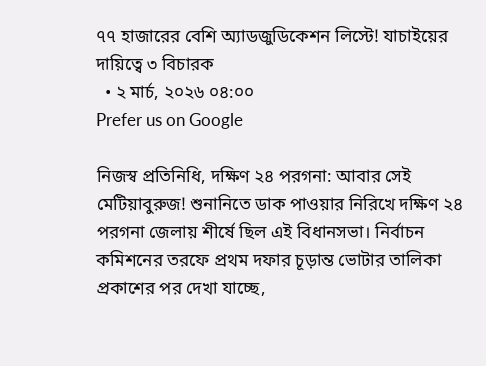৭৭ হাজারের বেশি অ্যাডজুডিকেশন লিস্টে! যাচাইয়ের দায়িত্বে ৩ বিচারক
  • ২ মার্চ, ২০২৬ ০৪:০০
Prefer us on Google

নিজস্ব প্রতিনিধি, দক্ষিণ ২৪ পরগনা: আবার সেই মেটিয়াবুরুজ! শুনানিতে ডাক পাওয়ার নিরিখে দক্ষিণ ২৪ পরগনা জেলায় শীর্ষে ছিল এই বিধানসভা। নির্বাচন কমিশনের তরফে প্রথম দফার চূড়ান্ত ভোটার তালিকা প্রকাশের পর দেখা যাচ্ছে,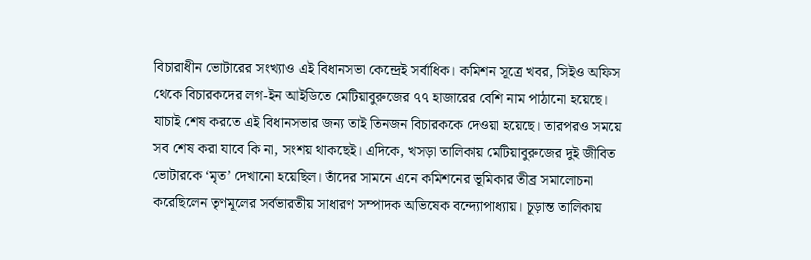বিচারাধীন ভোটারের সংখ্যাও এই বিধানসভা কেন্দ্রেই সর্বাধিক। কমিশন সূত্রে খবর, সিইও অফিস থেকে বিচারকদের লগ-ইন আইডিতে মেটিয়াবুরুজের ৭৭ হাজারের বেশি নাম পাঠানো হয়েছে। যাচাই শেষ করতে এই বিধানসভার জন্য তাই তিনজন বিচারককে দেওয়া হয়েছে। তারপরও সময়ে সব শেষ করা যাবে কি না, সংশয় থাকছেই। এদিকে, খসড়া তালিকায় মেটিয়াবুরুজের দুই জীবিত ভোটারকে ‘মৃত’ দেখানো হয়েছিল। তাঁদের সামনে এনে কমিশনের ভূমিকার তীব্র সমালোচনা করেছিলেন তৃণমূলের সর্বভারতীয় সাধারণ সম্পাদক অভিষেক বন্দ্যোপাধ্যায়। চূড়ান্ত তালিকায়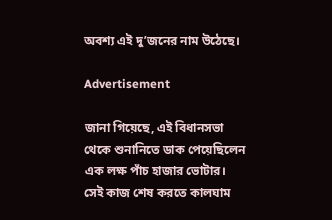অবশ্য এই দু’জনের নাম উঠেছে।

Advertisement

জানা গিয়েছে, এই বিধানসভা থেকে শুনানিতে ডাক পেয়েছিলেন এক লক্ষ পাঁচ হাজার ভোটার। সেই কাজ শেষ করতে কালঘাম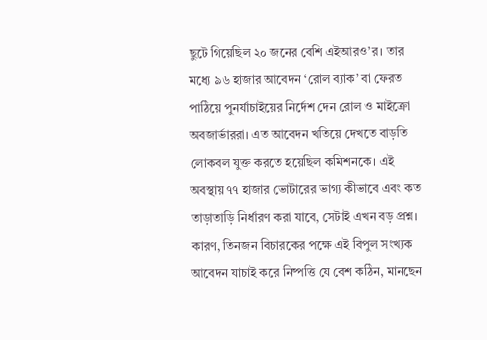ছুটে গিয়েছিল ২০ জনের বেশি এইআরও’র। তার মধ্যে ৯৬ হাজার আবেদন ‘রোল ব্যাক’ বা ফেরত পাঠিয়ে পুনর্যাচাইয়ের নির্দেশ দেন রোল ও মাইক্রো অবজার্ভাররা। এত আবেদন খতিয়ে দেখতে বাড়তি লোকবল যুক্ত করতে হয়েছিল কমিশনকে। এই অবস্থায় ৭৭ হাজার ভোটারের ভাগ্য কীভাবে এবং কত তাড়াতাড়ি নির্ধারণ করা যাবে, সেটাই এখন বড় প্রশ্ন। কারণ, তিনজন বিচারকের পক্ষে এই বিপুল সংখ্যক আবেদন যাচাই করে নিষ্পত্তি যে বেশ কঠিন, মানছেন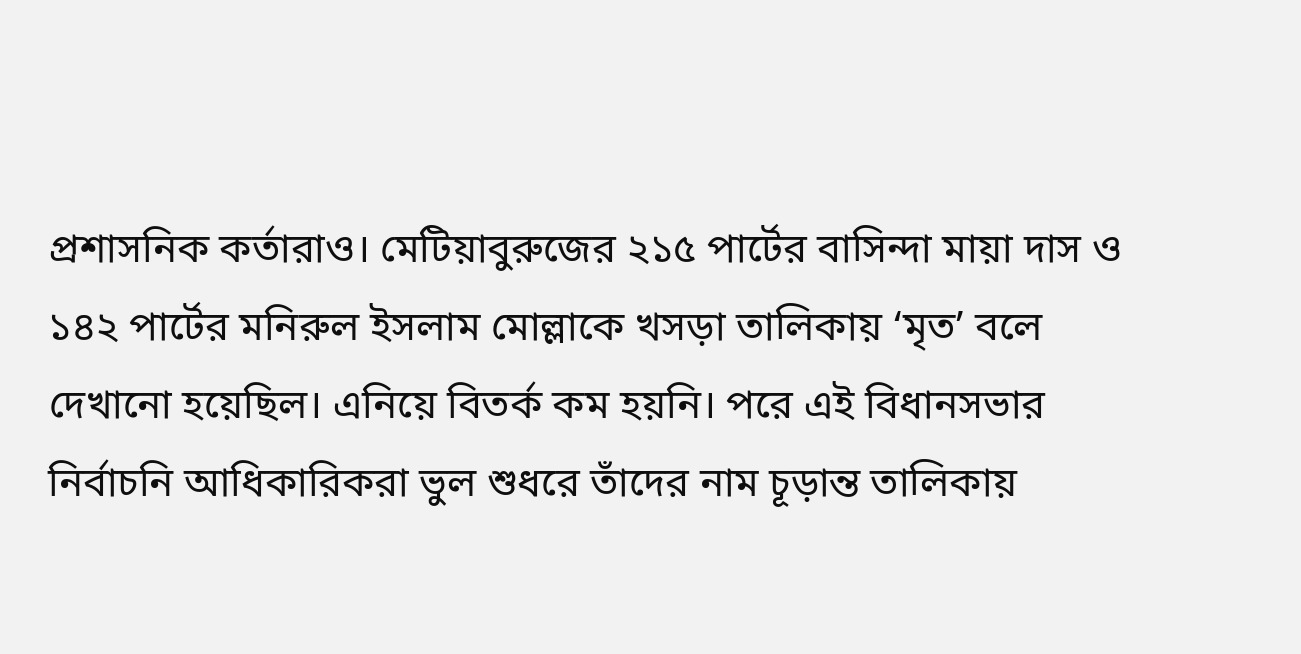প্রশাসনিক কর্তারাও। মেটিয়াবুরুজের ২১৫ পার্টের বাসিন্দা মায়া দাস ও ১৪২ পার্টের মনিরুল ইসলাম মোল্লাকে খসড়া তালিকায় ‘মৃত’ বলে দেখানো হয়েছিল। এনিয়ে বিতর্ক কম হয়নি। পরে এই বিধানসভার নির্বাচনি আধিকারিকরা ভুল শুধরে তাঁদের নাম চূড়ান্ত তালিকায়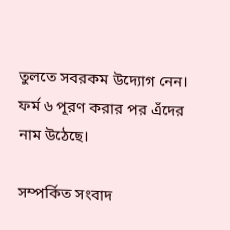তুলতে সবরকম উদ্যোগ নেন। ফর্ম ৬ পূরণ করার পর এঁদের নাম উঠেছে।

সম্পর্কিত সংবাদ